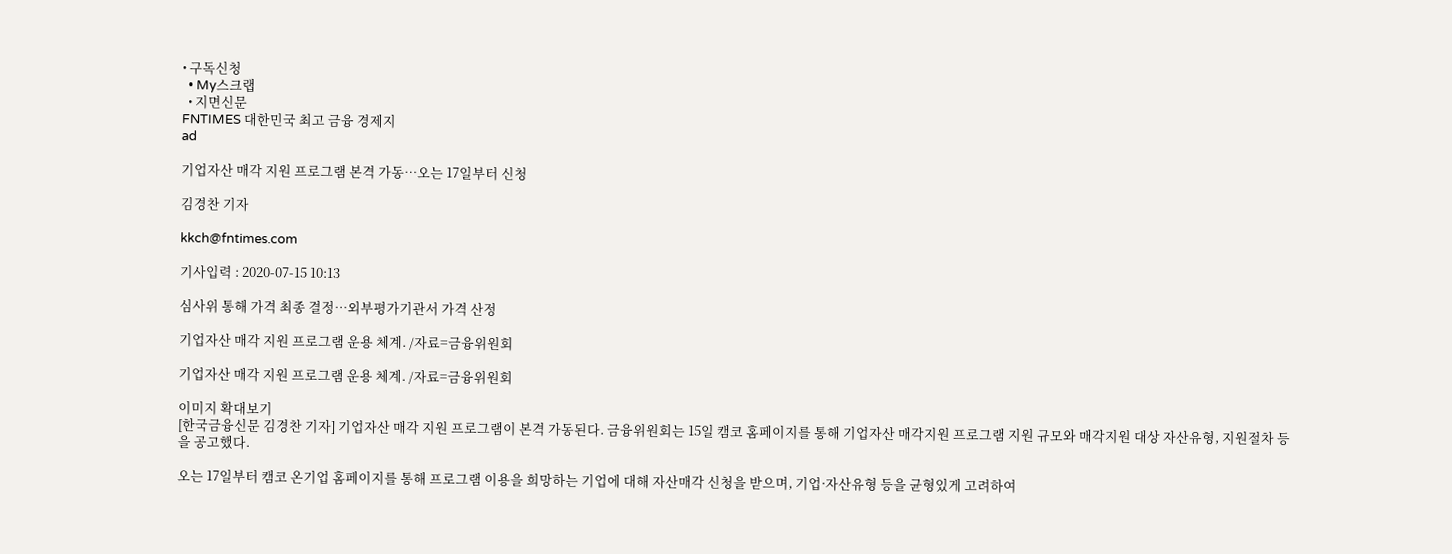• 구독신청
  • My스크랩
  • 지면신문
FNTIMES 대한민국 최고 금융 경제지
ad

기업자산 매각 지원 프로그램 본격 가동…오는 17일부터 신청

김경찬 기자

kkch@fntimes.com

기사입력 : 2020-07-15 10:13

심사위 통해 가격 최종 결정…외부평가기관서 가격 산정

기업자산 매각 지원 프로그램 운용 체계. /자료=금융위원회

기업자산 매각 지원 프로그램 운용 체계. /자료=금융위원회

이미지 확대보기
[한국금융신문 김경찬 기자] 기업자산 매각 지원 프로그램이 본격 가동된다. 금융위원회는 15일 캠코 홈페이지를 통해 기업자산 매각지원 프로그램 지원 규모와 매각지원 대상 자산유형, 지원절차 등을 공고했다.

오는 17일부터 캠코 온기업 홈페이지를 통해 프로그램 이용을 희망하는 기업에 대해 자산매각 신청을 받으며, 기업·자산유형 등을 균형있게 고려하여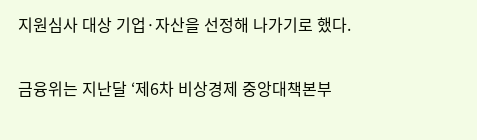지원심사 대상 기업·자산을 선정해 나가기로 했다.

금융위는 지난달 ‘제6차 비상경제 중앙대책본부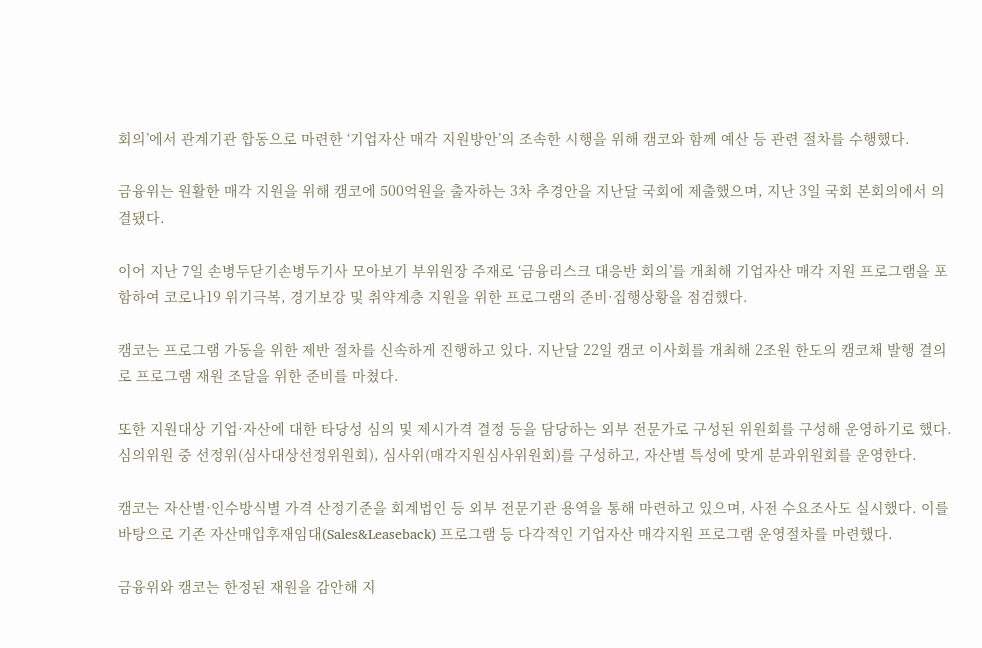회의’에서 관계기관 합동으로 마련한 ‘기업자산 매각 지원방안’의 조속한 시행을 위해 캠코와 함께 예산 등 관련 절차를 수행했다.

금융위는 원활한 매각 지원을 위해 캠코에 500억원을 출자하는 3차 추경안을 지난달 국회에 제출했으며, 지난 3일 국회 본회의에서 의결됐다.

이어 지난 7일 손병두닫기손병두기사 모아보기 부위원장 주재로 ‘금융리스크 대응반 회의’를 개최해 기업자산 매각 지원 프로그램을 포함하여 코로나19 위기극복, 경기보강 및 취약계층 지원을 위한 프로그램의 준비·집행상황을 점검했다.

캠코는 프로그램 가동을 위한 제반 절차를 신속하게 진행하고 있다. 지난달 22일 캠코 이사회를 개최해 2조원 한도의 캠코채 발행 결의로 프로그램 재원 조달을 위한 준비를 마쳤다.

또한 지원대상 기업·자산에 대한 타당성 심의 및 제시가격 결정 등을 담당하는 외부 전문가로 구성된 위원회를 구성해 운영하기로 했다. 심의위원 중 선정위(심사대상선정위원회), 심사위(매각지원심사위원회)를 구성하고, 자산별 특성에 맞게 분과위원회를 운영한다.

캠코는 자산별·인수방식별 가격 산정기준을 회계법인 등 외부 전문기관 용역을 통해 마련하고 있으며, 사전 수요조사도 실시했다. 이를 바탕으로 기존 자산매입후재임대(Sales&Leaseback) 프로그램 등 다각적인 기업자산 매각지원 프로그램 운영절차를 마련했다.

금융위와 캠코는 한정된 재원을 감안해 지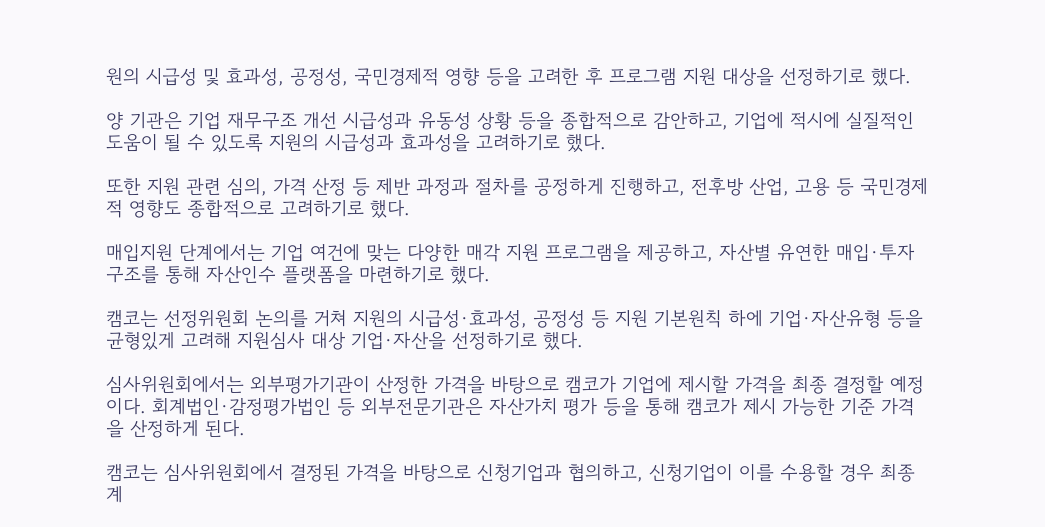원의 시급성 및 효과성, 공정성, 국민경제적 영향 등을 고려한 후 프로그램 지원 대상을 선정하기로 했다.

양 기관은 기업 재무구조 개선 시급성과 유동성 상황 등을 종합적으로 감안하고, 기업에 적시에 실질적인 도움이 될 수 있도록 지원의 시급성과 효과성을 고려하기로 했다.

또한 지원 관련 심의, 가격 산정 등 제반 과정과 절차를 공정하게 진행하고, 전후방 산업, 고용 등 국민경제적 영향도 종합적으로 고려하기로 했다.

매입지원 단계에서는 기업 여건에 맞는 다양한 매각 지원 프로그램을 제공하고, 자산별 유연한 매입·투자 구조를 통해 자산인수 플랫폼을 마련하기로 했다.

캠코는 선정위원회 논의를 거쳐 지원의 시급성·효과성, 공정성 등 지원 기본원칙 하에 기업·자산유형 등을 균형있게 고려해 지원심사 대상 기업·자산을 선정하기로 했다.

심사위원회에서는 외부평가기관이 산정한 가격을 바탕으로 캠코가 기업에 제시할 가격을 최종 결정할 예정이다. 회계법인·감정평가법인 등 외부전문기관은 자산가치 평가 등을 통해 캠코가 제시 가능한 기준 가격을 산정하게 된다.

캠코는 심사위원회에서 결정된 가격을 바탕으로 신청기업과 협의하고, 신청기업이 이를 수용할 경우 최종계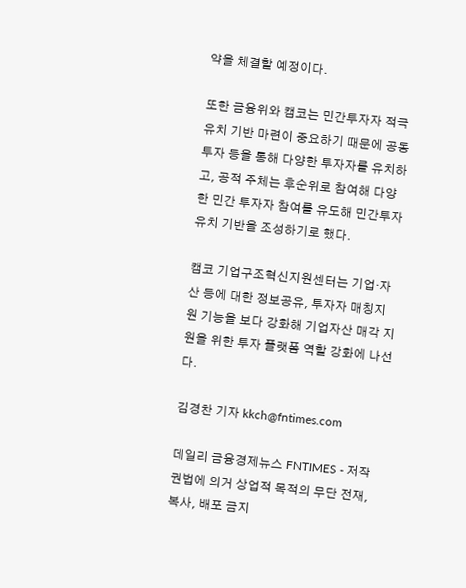약을 체결할 예정이다.

또한 금융위와 캠코는 민간투자자 적극 유치 기반 마련이 중요하기 때문에 공동투자 등을 통해 다양한 투자자를 유치하고, 공적 주체는 후순위로 참여해 다양한 민간 투자자 참여를 유도해 민간투자 유치 기반을 조성하기로 했다.

캠코 기업구조혁신지원센터는 기업·자산 등에 대한 정보공유, 투자자 매칭지원 기능을 보다 강화해 기업자산 매각 지원을 위한 투자 플랫폼 역할 강화에 나선다.

김경찬 기자 kkch@fntimes.com

데일리 금융경제뉴스 FNTIMES - 저작권법에 의거 상업적 목적의 무단 전재, 복사, 배포 금지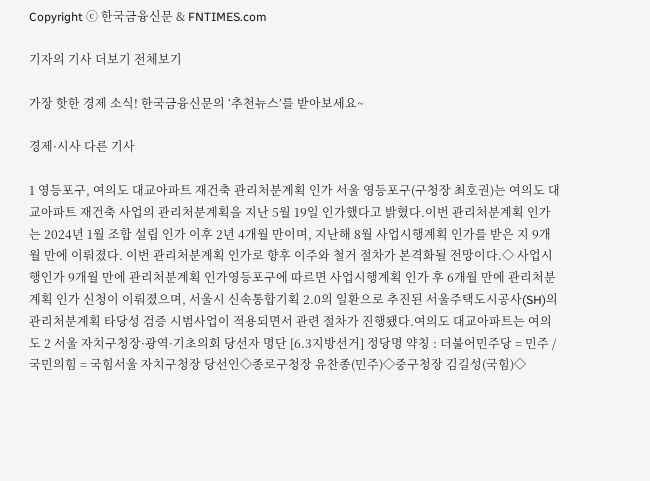Copyright ⓒ 한국금융신문 & FNTIMES.com

기자의 기사 더보기 전체보기

가장 핫한 경제 소식! 한국금융신문의 ‘추천뉴스’를 받아보세요~

경제·시사 다른 기사

1 영등포구, 여의도 대교아파트 재건축 관리처분계획 인가 서울 영등포구(구청장 최호권)는 여의도 대교아파트 재건축 사업의 관리처분계획을 지난 5월 19일 인가했다고 밝혔다.이번 관리처분계획 인가는 2024년 1월 조합 설립 인가 이후 2년 4개월 만이며, 지난해 8월 사업시행계획 인가를 받은 지 9개월 만에 이뤄졌다. 이번 관리처분계획 인가로 향후 이주와 철거 절차가 본격화될 전망이다.◇ 사업시행인가 9개월 만에 관리처분계획 인가영등포구에 따르면 사업시행계획 인가 후 6개월 만에 관리처분계획 인가 신청이 이뤄졌으며, 서울시 신속통합기획 2.0의 일환으로 추진된 서울주택도시공사(SH)의 관리처분계획 타당성 검증 시범사업이 적용되면서 관련 절차가 진행됐다.여의도 대교아파트는 여의도 2 서울 자치구청장·광역·기초의회 당선자 명단 [6.3지방선거] 정당명 약칭 : 더불어민주당 = 민주 / 국민의힘 = 국힘서울 자치구청장 당선인◇종로구청장 유찬종(민주)◇중구청장 김길성(국힘)◇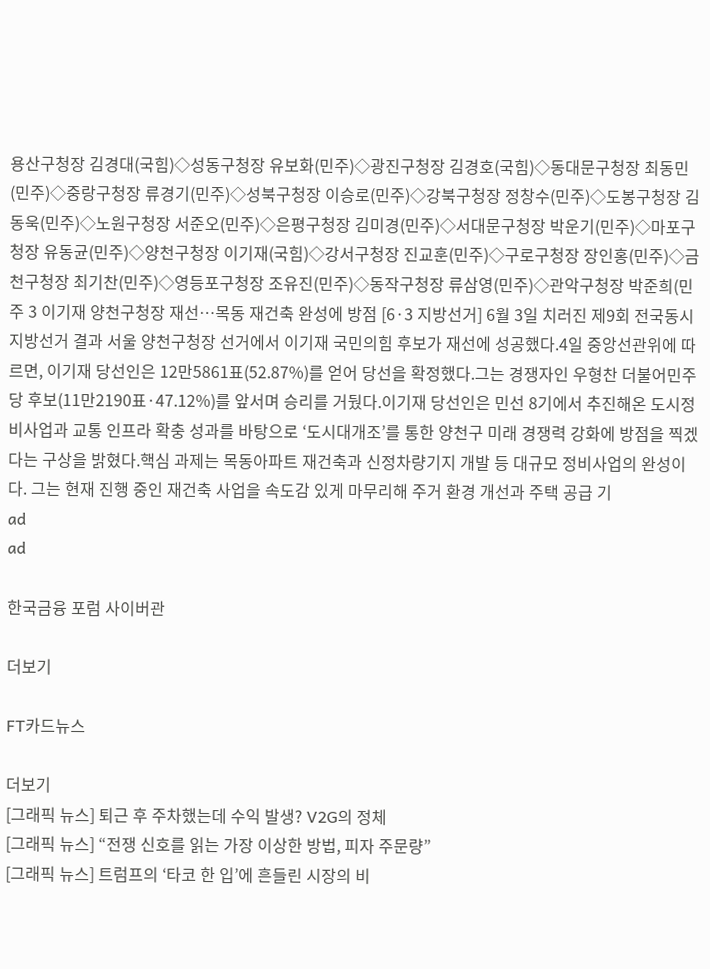용산구청장 김경대(국힘)◇성동구청장 유보화(민주)◇광진구청장 김경호(국힘)◇동대문구청장 최동민(민주)◇중랑구청장 류경기(민주)◇성북구청장 이승로(민주)◇강북구청장 정창수(민주)◇도봉구청장 김동욱(민주)◇노원구청장 서준오(민주)◇은평구청장 김미경(민주)◇서대문구청장 박운기(민주)◇마포구청장 유동균(민주)◇양천구청장 이기재(국힘)◇강서구청장 진교훈(민주)◇구로구청장 장인홍(민주)◇금천구청장 최기찬(민주)◇영등포구청장 조유진(민주)◇동작구청장 류삼영(민주)◇관악구청장 박준희(민주 3 이기재 양천구청장 재선…목동 재건축 완성에 방점 [6·3 지방선거] 6월 3일 치러진 제9회 전국동시지방선거 결과 서울 양천구청장 선거에서 이기재 국민의힘 후보가 재선에 성공했다.4일 중앙선관위에 따르면, 이기재 당선인은 12만5861표(52.87%)를 얻어 당선을 확정했다.그는 경쟁자인 우형찬 더불어민주당 후보(11만2190표·47.12%)를 앞서며 승리를 거뒀다.이기재 당선인은 민선 8기에서 추진해온 도시정비사업과 교통 인프라 확충 성과를 바탕으로 ‘도시대개조’를 통한 양천구 미래 경쟁력 강화에 방점을 찍겠다는 구상을 밝혔다.핵심 과제는 목동아파트 재건축과 신정차량기지 개발 등 대규모 정비사업의 완성이다. 그는 현재 진행 중인 재건축 사업을 속도감 있게 마무리해 주거 환경 개선과 주택 공급 기
ad
ad

한국금융 포럼 사이버관

더보기

FT카드뉴스

더보기
[그래픽 뉴스] 퇴근 후 주차했는데 수익 발생? V2G의 정체
[그래픽 뉴스] “전쟁 신호를 읽는 가장 이상한 방법, 피자 주문량”
[그래픽 뉴스] 트럼프의 ‘타코 한 입’에 흔들린 시장의 비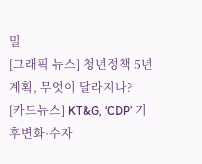밀
[그래픽 뉴스] 청년정책 5년 계획, 무엇이 달라지나?
[카드뉴스] KT&G, ‘CDP’ 기후변화·수자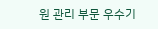원 관리 부문 우수기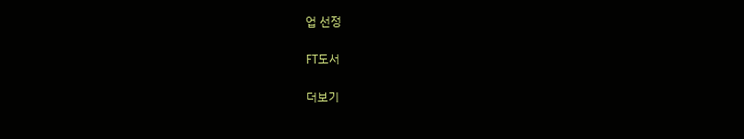업 선정

FT도서

더보기